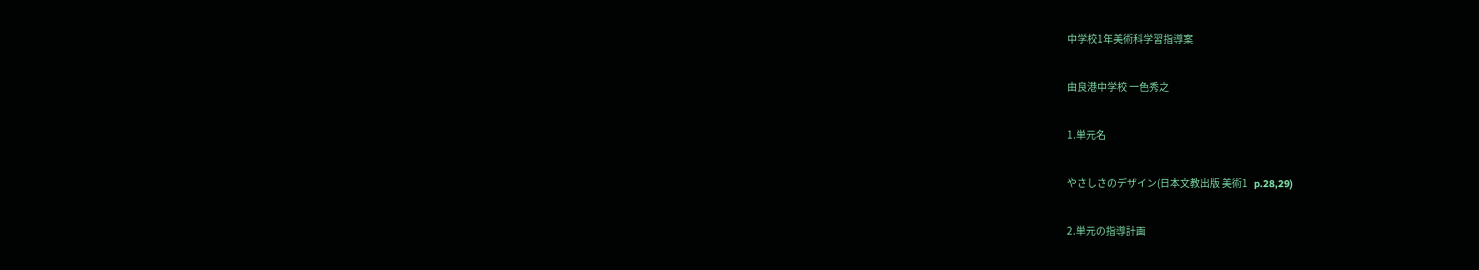中学校1年美術科学習指導案

由良港中学校 一色秀之

1.単元名

やさしさのデザイン(日本文教出版 美術1   p.28,29)

2.単元の指導計画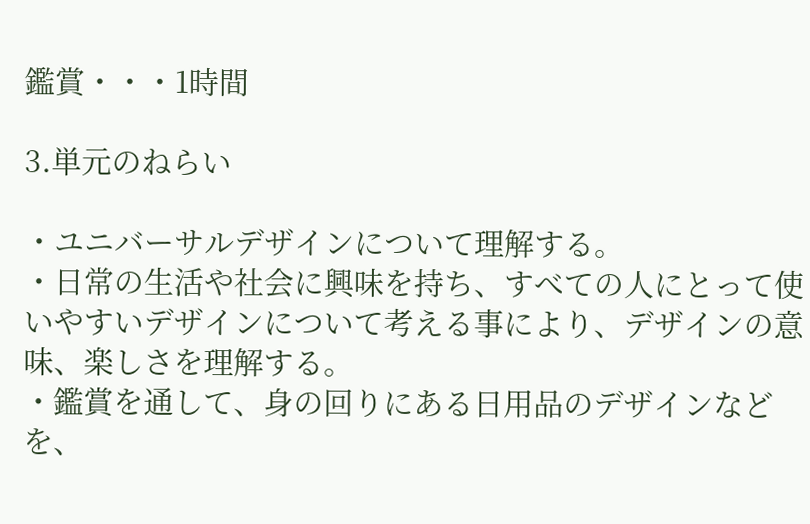鑑賞・・・1時間

3.単元のねらい

・ユニバーサルデザインについて理解する。
・日常の生活や社会に興味を持ち、すべての人にとって使いやすいデザインについて考える事により、デザインの意味、楽しさを理解する。
・鑑賞を通して、身の回りにある日用品のデザインなどを、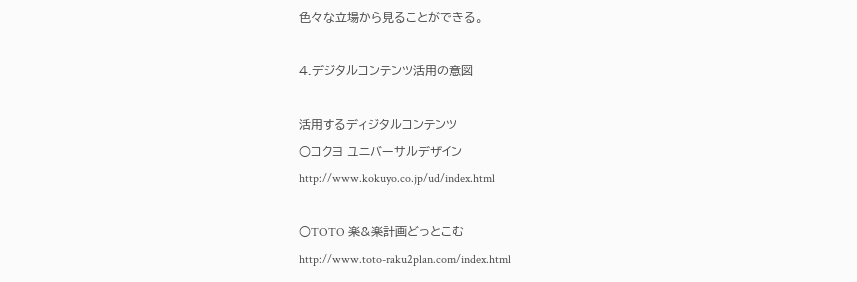色々な立場から見ることができる。

4.デジタルコンテンツ活用の意図

活用するディジタルコンテンツ
○コクヨ ユニバーサルデザイン
http://www.kokuyo.co.jp/ud/index.html

○TOTO 楽&楽計画どっとこむ
http://www.toto-raku2plan.com/index.html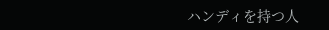ハンディを持つ人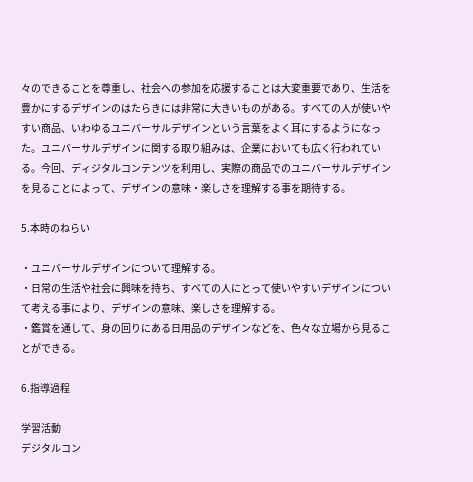々のできることを尊重し、社会への参加を応援することは大変重要であり、生活を豊かにするデザインのはたらきには非常に大きいものがある。すべての人が使いやすい商品、いわゆるユニバーサルデザインという言葉をよく耳にするようになった。ユニバーサルデザインに関する取り組みは、企業においても広く行われている。今回、ディジタルコンテンツを利用し、実際の商品でのユニバーサルデザインを見ることによって、デザインの意味・楽しさを理解する事を期待する。

5.本時のねらい

・ユニバーサルデザインについて理解する。
・日常の生活や社会に興味を持ち、すべての人にとって使いやすいデザインについて考える事により、デザインの意味、楽しさを理解する。
・鑑賞を通して、身の回りにある日用品のデザインなどを、色々な立場から見ることができる。

6.指導過程

学習活動
デジタルコン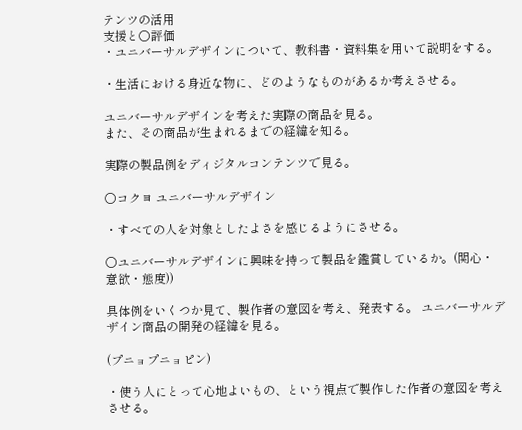テンツの活用
支援と○評価
・ユニバーサルデザインについて、教科書・資料集を用いて説明をする。

・生活における身近な物に、どのようなものがあるか考えさせる。

ユニバーサルデザインを考えた実際の商品を見る。
また、その商品が生まれるまでの経緯を知る。

実際の製品例をディジタルコンテンツで見る。

○コクヨ ユニバーサルデザイン

・すべての人を対象としたよさを感じるようにさせる。

○ユニバーサルデザインに興味を持って製品を鑑賞しているか。(関心・意欲・態度))

具体例をいくつか見て、製作者の意図を考え、発表する。 ユニバーサルデザイン商品の開発の経緯を見る。

(プニョプニョピン)

・使う人にとって心地よいもの、という視点で製作した作者の意図を考えさせる。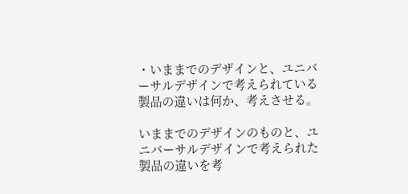・いままでのデザインと、ユニバーサルデザインで考えられている製品の違いは何か、考えさせる。

いままでのデザインのものと、ユニバーサルデザインで考えられた製品の違いを考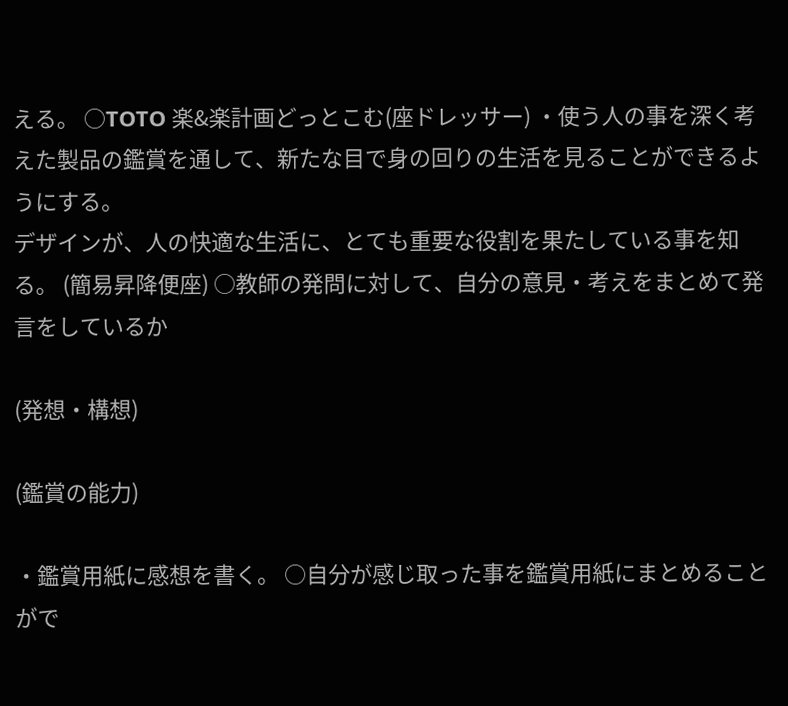える。 ○TOTO 楽&楽計画どっとこむ(座ドレッサー) ・使う人の事を深く考えた製品の鑑賞を通して、新たな目で身の回りの生活を見ることができるようにする。
デザインが、人の快適な生活に、とても重要な役割を果たしている事を知る。 (簡易昇降便座) ○教師の発問に対して、自分の意見・考えをまとめて発言をしているか

(発想・構想)

(鑑賞の能力)

・鑑賞用紙に感想を書く。 ○自分が感じ取った事を鑑賞用紙にまとめることがで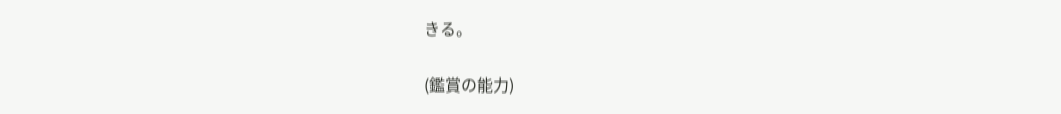きる。

(鑑賞の能力)